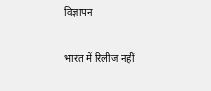विज्ञापन

भारत में रिलीज नहीं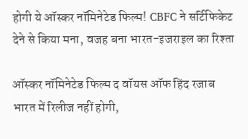होगी ये ऑस्कर नॉमिनेटेड फिल्म! CBFC ने सर्टिफिकेट देने से किया मना, वजह बना भारत-इजराइल का रिश्ता

ऑस्कर नॉमिनेटेड फिल्म द वॉयस ऑफ हिंद रजाब भारत में रिलीज नहीं होगी,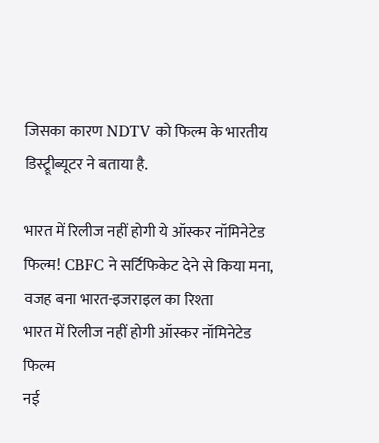जिसका कारण NDTV को फिल्म के भारतीय डिस्ट्रूीब्यूटर ने बताया है.

भारत में रिलीज नहीं होगी ये ऑस्कर नॉमिनेटेड फिल्म! CBFC ने सर्टिफिकेट देने से किया मना, वजह बना भारत-इजराइल का रिश्ता
भारत में रिलीज नहीं होगी ऑस्कर नॉमिनेटेड फिल्म
नई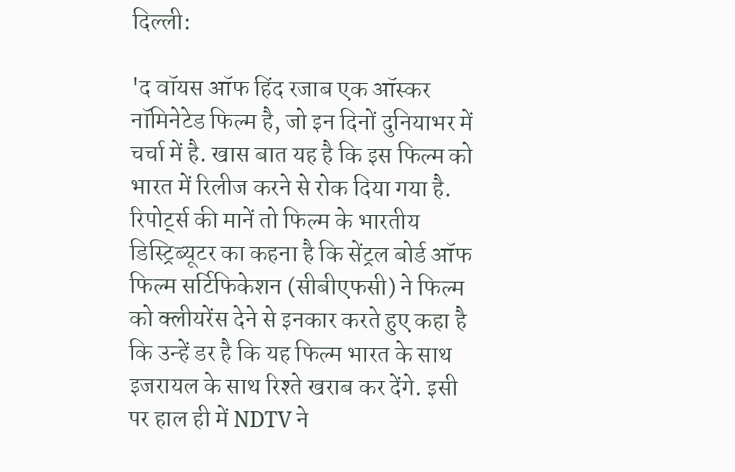दिल्ली:

'द वॉयस ऑफ हिंद रजाब एक ऑस्कर नॉमिनेटेड फिल्म है, जो इन दिनों दुनियाभर में चर्चा में है. खास बात यह है कि इस फिल्म को भारत में रिलीज करने से रोक दिया गया है. रिपोर्ट्स की मानें तो फिल्म के भारतीय डिस्ट्रिब्यूटर का कहना है कि सेंट्रल बोर्ड ऑफ फिल्म सर्टिफिकेशन (सीबीएफसी) ने फिल्म को क्लीयरेंस देने से इनकार करते हुए कहा है कि उन्हें डर है कि यह फिल्म भारत के साथ इजरायल के साथ रिश्ते खराब कर देंगे. इसी पर हाल ही में NDTV ने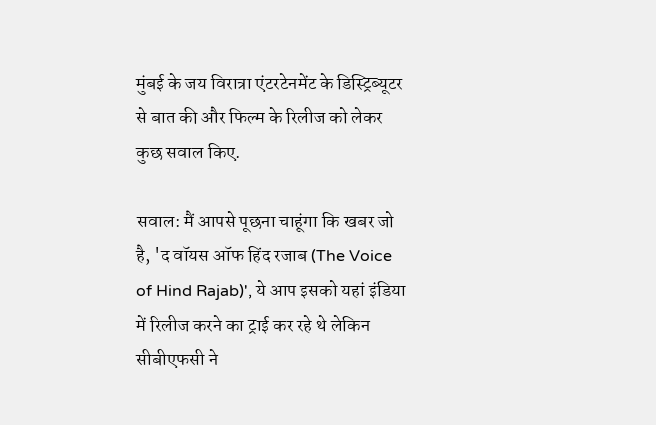मुंबई के जय विरात्रा एंटरटेनमेंट के डिस्ट्रिब्यूटर से बात की और फिल्म के रिलीज को लेकर कुछ सवाल किए.

सवाल: मैं आपसे पूछना चाहूंगा कि खबर जो है, 'द वॉयस ऑफ हिंद रजाब (The Voice of Hind Rajab)', ये आप इसको यहां इंडिया में रिलीज करने का ट्राई कर रहे थे लेकिन सीबीएफसी ने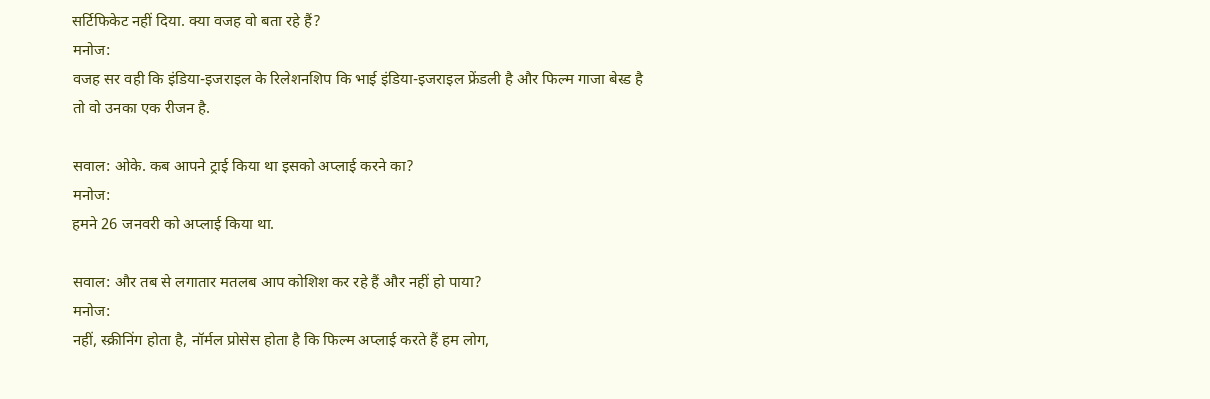सर्टिफिकेट नहीं दिया. क्या वजह वो बता रहे हैं?
मनोज:
वजह सर वही कि इंडिया-इजराइल के रिलेशनशिप कि भाई इंडिया-इजराइल फ्रेंडली है और फिल्म गाजा बेस्ड है तो वो उनका एक रीजन है.

सवाल: ओके. कब आपने ट्राई किया था इसको अप्लाई करने का?
मनोज:
हमने 26 जनवरी को अप्लाई किया था.

सवाल: और तब से लगातार मतलब आप कोशिश कर रहे हैं और नहीं हो पाया?
मनोज:
नहीं, स्क्रीनिंग होता है, नॉर्मल प्रोसेस होता है कि फिल्म अप्लाई करते हैं हम लोग,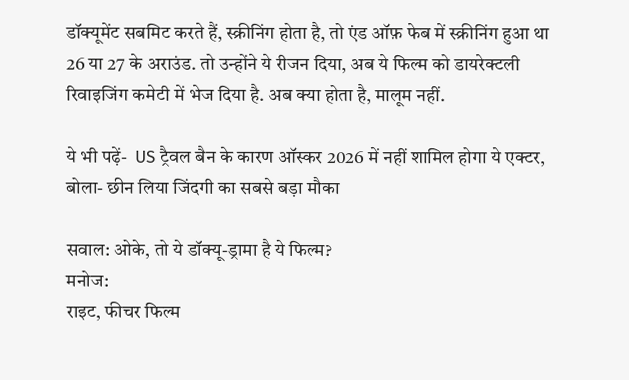डॉक्यूमेंट सबमिट करते हैं, स्क्रीनिंग होता है, तो एंड ऑफ़ फेब में स्क्रीनिंग हुआ था 26 या 27 के अराउंड. तो उन्होंने ये रीजन दिया, अब ये फिल्म को डायरेक्टली रिवाइजिंग कमेटी में भेज दिया है. अब क्या होता है, मालूम नहीं.

ये भी पढ़ें-  US ट्रैवल बैन के कारण ऑस्कर 2026 में नहीं शामिल होगा ये एक्टर, बोला- छीन लिया जिंदगी का सबसे बड़ा मौका

सवाल: ओके, तो ये डॉक्यू-ड्रामा है ये फिल्म?
मनोज:
राइट, फीचर फिल्म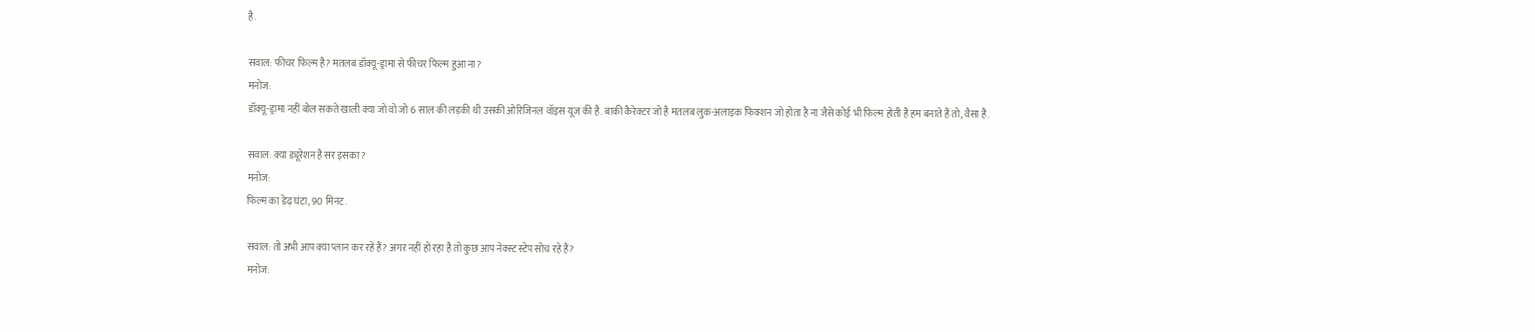है.

सवाल: फीचर फिल्म है? मतलब डॉक्यू-ड्रामा से फीचर फिल्म हुआ ना?
मनोज:
डॉक्यू-ड्रामा नहीं बोल सकते खाली क्या जो वो जो 6 साल की लड़की थी उसकी ओरिजिनल वॉइस यूज की है. बाकी कैरेक्टर जो है मतलब लुक-अलाइक फिक्शन जो होता है ना जैसे कोई भी फिल्म होती है हम बनाते हैं तो, वैसा है.

सवाल: क्या ड्यूरेशन है सर इसका?
मनोज:
फिल्म का डेढ़ घंटा, 90 मिनट.

सवाल: तो अभी आप क्या प्लान कर रहे हैं? अगर नहीं हो रहा है तो कुछ आप नेक्स्ट स्टेप सोच रहे हैं?
मनोज: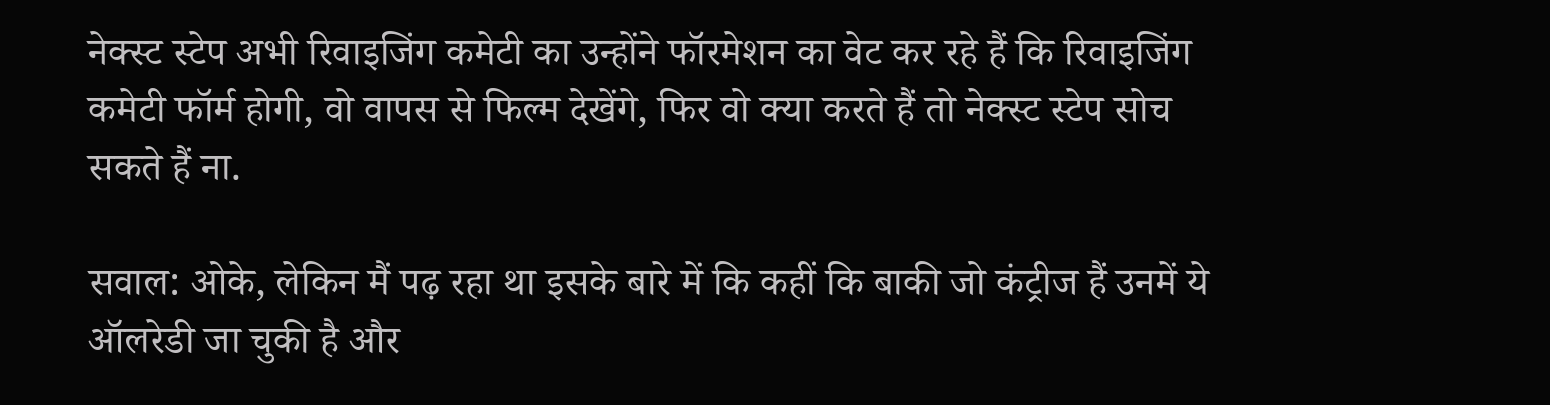नेक्स्ट स्टेप अभी रिवाइजिंग कमेटी का उन्होंने फॉरमेशन का वेट कर रहे हैं कि रिवाइजिंग कमेटी फॉर्म होगी, वो वापस से फिल्म देखेंगे, फिर वो क्या करते हैं तो नेक्स्ट स्टेप सोच सकते हैं ना.

सवाल: ओके, लेकिन मैं पढ़ रहा था इसके बारे में कि कहीं कि बाकी जो कंट्रीज हैं उनमें ये ऑलरेडी जा चुकी है और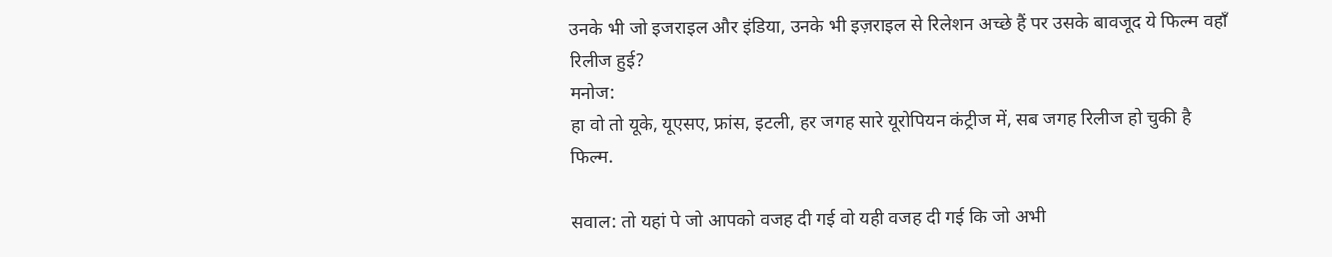उनके भी जो इजराइल और इंडिया, उनके भी इज़राइल से रिलेशन अच्छे हैं पर उसके बावजूद ये फिल्म वहाँ रिलीज हुई?
मनोज:
हा वो तो यूके, यूएसए, फ्रांस, इटली, हर जगह सारे यूरोपियन कंट्रीज में, सब जगह रिलीज हो चुकी है फिल्म.

सवाल: तो यहां पे जो आपको वजह दी गई वो यही वजह दी गई कि जो अभी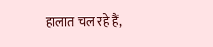हालात चल रहे हैं,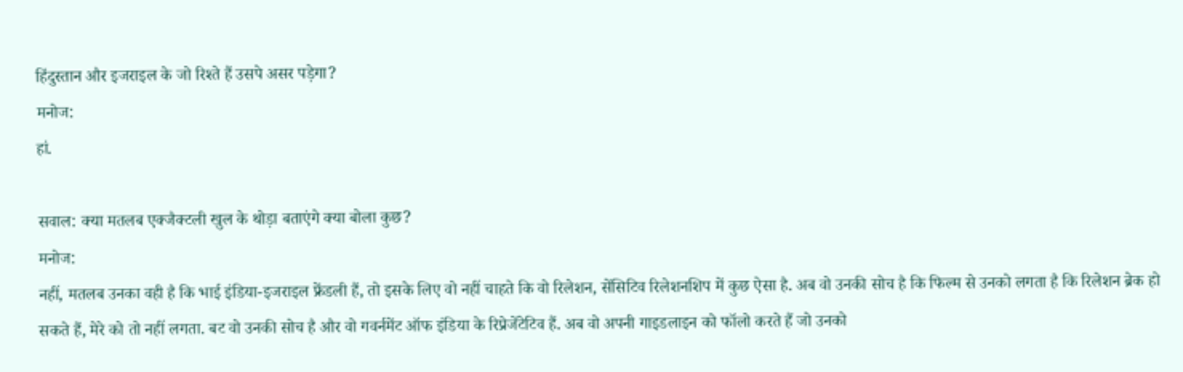हिंदुस्तान और इजराइल के जो रिश्ते हैं उसपे असर पड़ेगा?
मनोज:
हां.

सवाल: क्या मतलब एक्जैक्टली खुल के थोड़ा बताएंगे क्या बोला कुछ?
मनोज:
नहीं, मतलब उनका वही है कि भाई इंडिया-इजराइल फ्रेंडली हैं, तो इसके लिए वो नहीं चाहते कि वो रिलेशन, सेंसिटिव रिलेशनशिप में कुछ ऐसा है. अब वो उनकी सोच है कि फिल्म से उनको लगता है कि रिलेशन ब्रेक हो सकते हैं, मेरे को तो नहीं लगता. बट वो उनकी सोच है और वो गवर्नमेंट ऑफ इंडिया के रिप्रेजेंटेटिव हैं. अब वो अपनी गाइडलाइन को फॉलो करते हैं जो उनको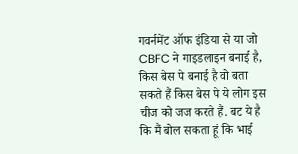गवर्नमेंट ऑफ इंडिया से या जो CBFC ने गाइडलाइन बनाई है, किस बेस पे बनाई है वो बता सकते हैं किस बेस पे ये लोग इस चीज को जज करते हैं. बट ये है कि मैं बोल सकता हूं कि भाई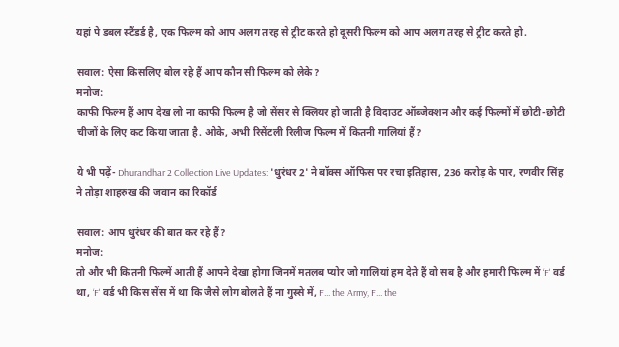यहां पे डबल स्टैंडर्ड है, एक फिल्म को आप अलग तरह से ट्रीट करते हो दूसरी फिल्म को आप अलग तरह से ट्रीट करते हो.

सवाल: ऐसा किसलिए बोल रहे हैं आप कौन सी फिल्म को लेके?
मनोज:
काफी फिल्म हैं आप देख लो ना काफी फिल्म है जो सेंसर से क्लियर हो जाती है विदाउट ऑब्जेक्शन और कई फिल्मों में छोटी-छोटी चीजों के लिए कट किया जाता है. ओके, अभी रिसेंटली रिलीज फिल्म में कितनी गालियां हैं?

ये भी पढ़ें- Dhurandhar 2 Collection Live Updates: 'धुरंधर 2' ने बॉक्स ऑफिस पर रचा इतिहास, 236 करोड़ के पार, रणवीर सिंह ने तोड़ा शाहरुख की जवान का रिकॉर्ड

सवाल: आप धुरंधर की बात कर रहे हैं?
मनोज:
तो और भी कितनी फिल्में आती हैं आपने देखा होगा जिनमें मतलब प्योर जो गालियां हम देते हैं वो सब है और हमारी फिल्म में ‘F' वर्ड था, ‘F' वर्ड भी किस सेंस में था कि जैसे लोग बोलते हैं ना गुस्से में, F... the Army, F... the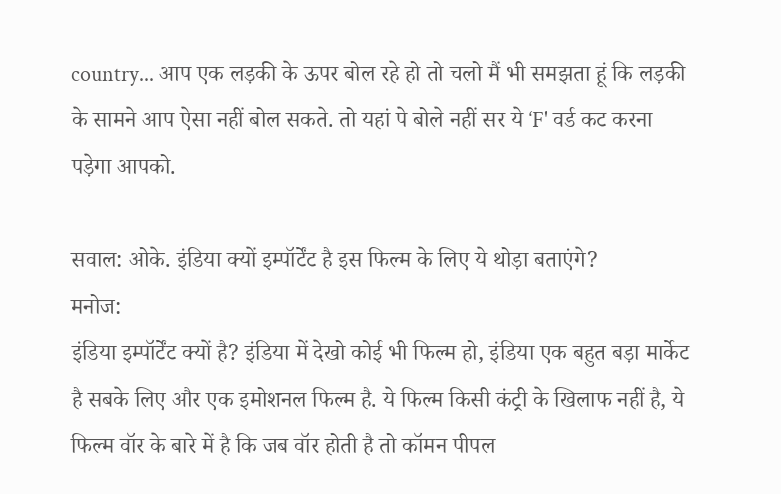country... आप एक लड़की के ऊपर बोल रहे हो तो चलो मैं भी समझता हूं कि लड़की के सामने आप ऐसा नहीं बोल सकते. तो यहां पे बोले नहीं सर ये ‘F' वर्ड कट करना पड़ेगा आपको.

सवाल: ओके. इंडिया क्यों इम्पॉर्टेंट है इस फिल्म के लिए ये थोड़ा बताएंगे?
मनोज:
इंडिया इम्पॉर्टेंट क्यों है? इंडिया में देखो कोई भी फिल्म हो, इंडिया एक बहुत बड़ा मार्केट है सबके लिए और एक इमोशनल फिल्म है. ये फिल्म किसी कंट्री के खिलाफ नहीं है, ये फिल्म वॉर के बारे में है कि जब वॉर होती है तो कॉमन पीपल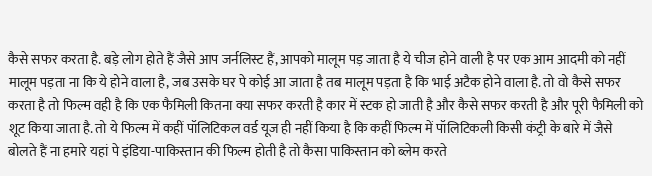कैसे सफर करता है. बड़े लोग होते हैं जैसे आप जर्नलिस्ट हैं, आपको मालूम पड़ जाता है ये चीज होने वाली है पर एक आम आदमी को नहीं मालूम पड़ता ना कि ये होने वाला है, जब उसके घर पे कोई आ जाता है तब मालूम पड़ता है कि भाई अटैक होने वाला है. तो वो कैसे सफर करता है तो फिल्म वही है कि एक फैमिली कितना क्या सफर करती है कार में स्टक हो जाती है और कैसे सफर करती है और पूरी फैमिली को शूट किया जाता है. तो ये फिल्म में कहीं पॉलिटिकल वर्ड यूज ही नहीं किया है कि कहीं फिल्म में पॉलिटिकली किसी कंट्री के बारे में जैसे बोलते हैं ना हमारे यहां पे इंडिया-पाकिस्तान की फिल्म होती है तो कैसा पाकिस्तान को ब्लेम करते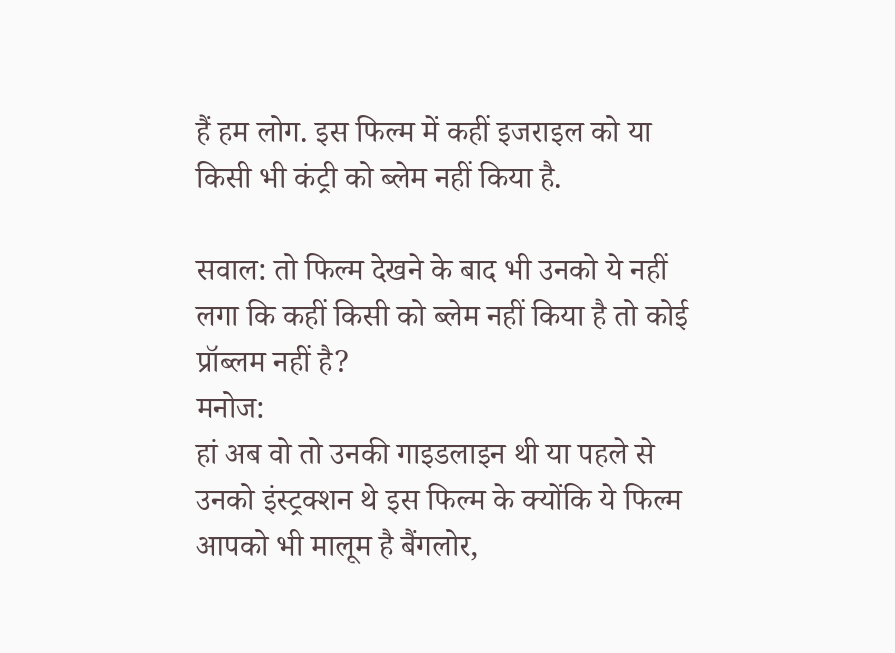हैं हम लोग. इस फिल्म में कहीं इजराइल को या किसी भी कंट्री को ब्लेम नहीं किया है.

सवाल: तो फिल्म देखने के बाद भी उनको ये नहीं लगा कि कहीं किसी को ब्लेम नहीं किया है तो कोई प्रॉब्लम नहीं है?
मनोज:
हां अब वो तो उनकी गाइडलाइन थी या पहले से उनको इंस्ट्रक्शन थे इस फिल्म के क्योंकि ये फिल्म आपको भी मालूम है बैंगलोर,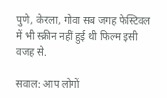पुणे, केरला, गोवा सब जगह फेस्टिवल में भी स्क्रीन नहीं हुई थी फिल्म इसी वजह से.

सवाल: आप लोगों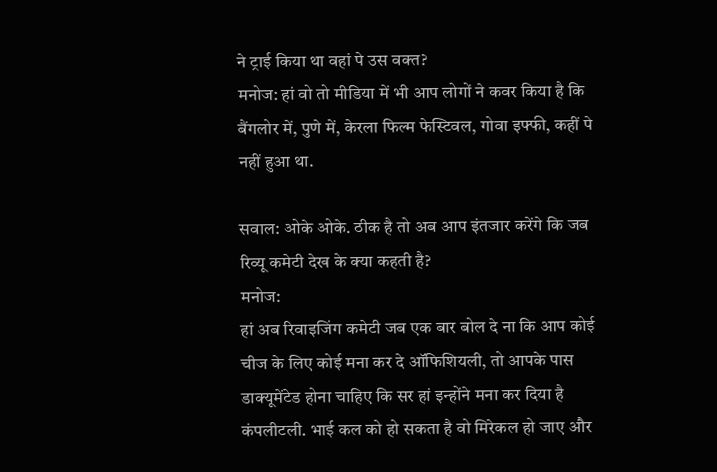ने ट्राई किया था वहां पे उस वक्त?
मनोज: हां वो तो मीडिया में भी आप लोगों ने कवर किया है कि बैंगलोर में, पुणे में, केरला फिल्म फेस्टिवल, गोवा इफ्फी, कहीं पे नहीं हुआ था.

सवाल: ओके ओके. ठीक है तो अब आप इंतजार करेंगे कि जब रिव्यू कमेटी देख के क्या कहती है?
मनोज:
हां अब रिवाइजिंग कमेटी जब एक बार बोल दे ना कि आप कोई चीज के लिए कोई मना कर दे ऑफिशियली, तो आपके पास डाक्यूमेंटेड होना चाहिए कि सर हां इन्होंने मना कर दिया है कंपलीटली. भाई कल को हो सकता है वो मिरेकल हो जाए और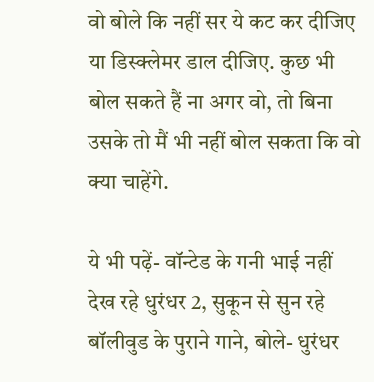वो बोले कि नहीं सर ये कट कर दीजिए या डिस्क्लेमर डाल दीजिए. कुछ भी बोल सकते हैं ना अगर वो, तो बिना उसके तो मैं भी नहीं बोल सकता कि वो क्या चाहेंगे.

ये भी पढ़ें- वॉन्टेड के गनी भाई नहीं देख रहे धुरंधर 2, सुकून से सुन रहे बॉलीवुड के पुराने गाने, बोले- धुरंधर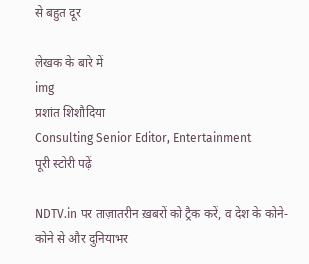से बहुत दूर

लेखक के बारे में
img
प्रशांत शिशौदिया
Consulting Senior Editor, Entertainment
पूरी स्टोरी पढ़ें

NDTV.in पर ताज़ातरीन ख़बरों को ट्रैक करें, व देश के कोने-कोने से और दुनियाभर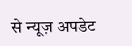से न्यूज़ अपडेट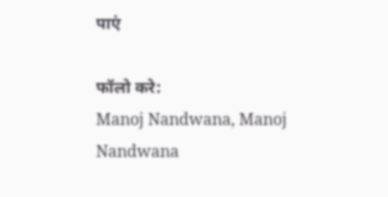पाएं

फॉलो करे:
Manoj Nandwana, Manoj Nandwana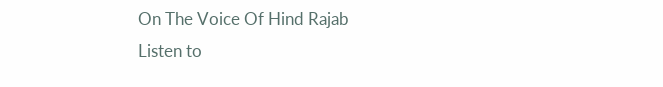On The Voice Of Hind Rajab
Listen to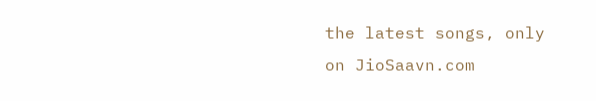the latest songs, only on JioSaavn.com